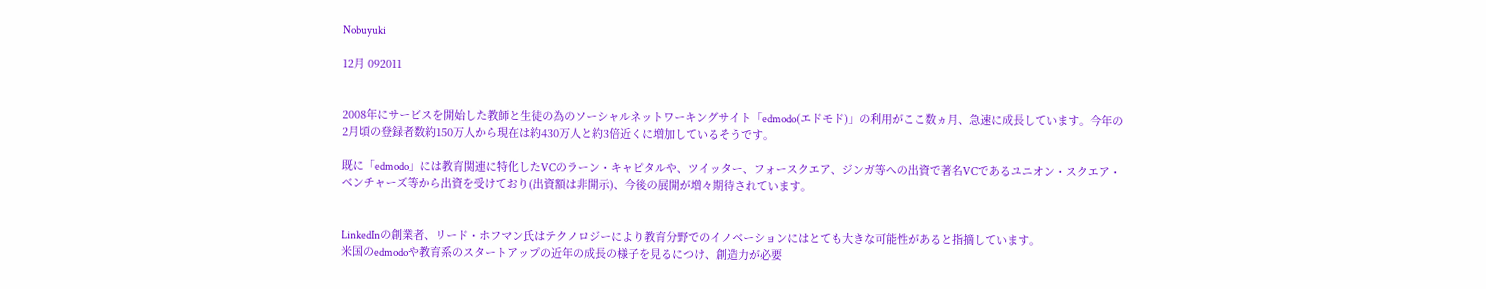Nobuyuki

12月 092011


2008年にサービスを開始した教師と生徒の為のソーシャルネットワーキングサイト「edmodo(エドモド)」の利用がここ数ヵ月、急速に成長しています。今年の2月頃の登録者数約150万人から現在は約430万人と約3倍近くに増加しているそうです。

既に「edmodo」には教育関連に特化したVCのラーン・キャピタルや、ツイッター、フォースクエア、ジンガ等への出資で著名VCであるユニオン・スクエア・ベンチャーズ等から出資を受けており(出資額は非開示)、今後の展開が増々期待されています。


LinkedInの創業者、リード・ホフマン氏はテクノロジーにより教育分野でのイノベーションにはとても大きな可能性があると指摘しています。
米国のedmodoや教育系のスタートアップの近年の成長の様子を見るにつけ、創造力が必要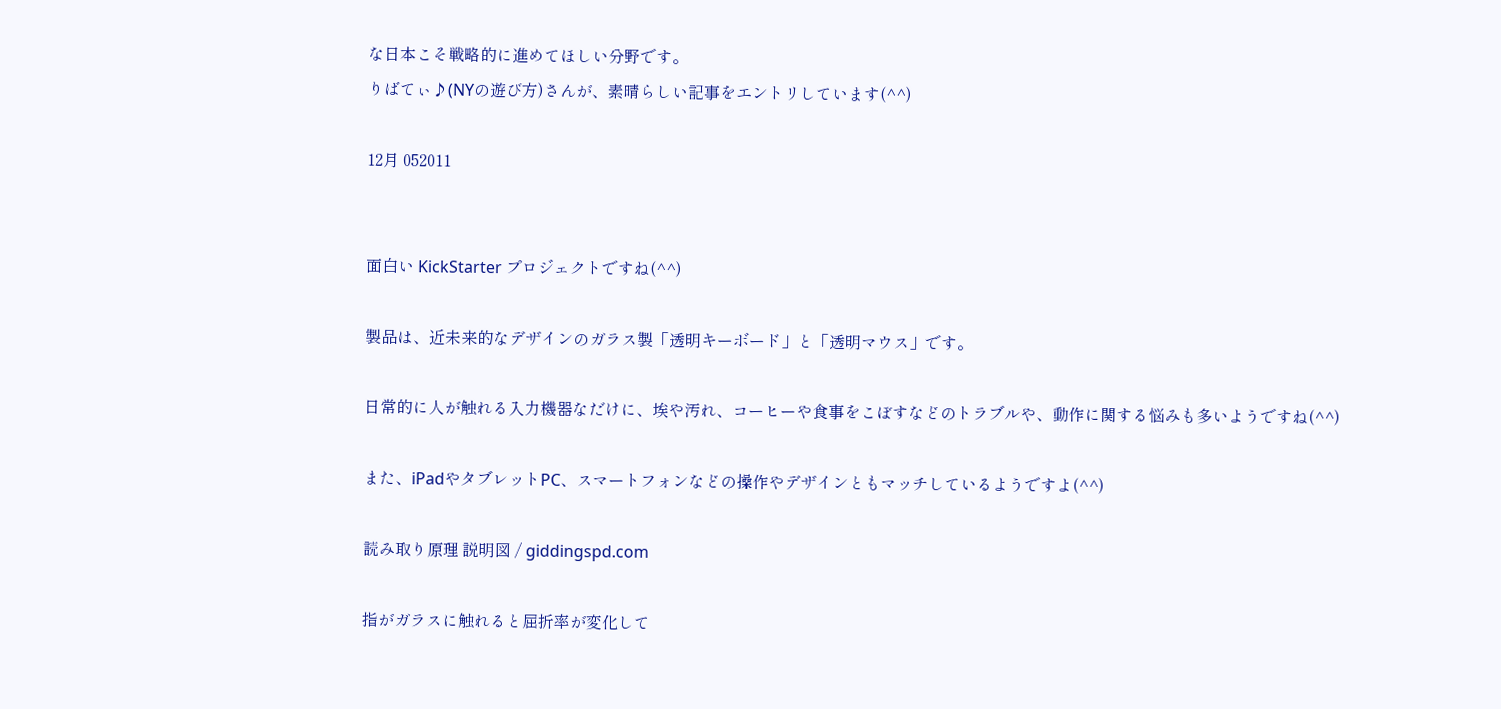な日本こそ戦略的に進めてほしい分野です。
りばてぃ♪(NYの遊び方)さんが、素晴らしい記事をエントリしています(^^)

12月 052011


面白い KickStarter プロジェクトですね(^^)

製品は、近未来的なデザインのガラス製「透明キーボード」と「透明マウス」です。

日常的に人が触れる入力機器なだけに、埃や汚れ、コーヒーや食事をこぼすなどのトラブルや、動作に関する悩みも多いようですね(^^)

また、iPadやタブレットPC、スマートフォンなどの操作やデザインともマッチしているようですよ(^^)

読み取り原理 説明図 / giddingspd.com

指がガラスに触れると屈折率が変化して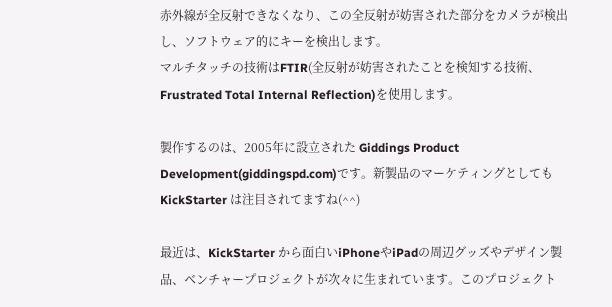赤外線が全反射できなくなり、この全反射が妨害された部分をカメラが検出し、ソフトウェア的にキーを検出します。
マルチタッチの技術はFTIR(全反射が妨害されたことを検知する技術、Frustrated Total Internal Reflection)を使用します。

製作するのは、2005年に設立された Giddings Product Development(giddingspd.com)です。新製品のマーケティングとしても KickStarter は注目されてますね(^^)

最近は、KickStarter から面白いiPhoneやiPadの周辺グッズやデザイン製品、ベンチャープロジェクトが次々に生まれています。このプロジェクト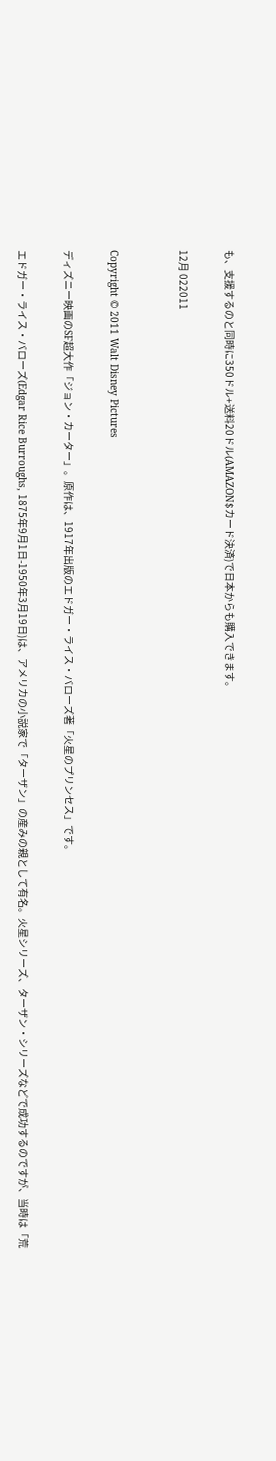も、支援するのと同時に350ドル+送料20ドル(AMAZON$カード決済)で日本からも購入できます。

12月 022011


Copyright © 2011 Walt Disney Pictures

ディズニー映画のSF超大作「ジョン・カーター」。原作は、1917年出版のエドガー・ライス・バローズ著「火星のプリンセス」です。

エドガー・ライス・バローズ(Edgar Rice Burroughs, 1875年9月1日-1950年3月19日)は、アメリカの小説家で「ターザン」の産みの親として有名。火星シリーズ、ターザン・シリーズなどで成功するのですが、当時は「荒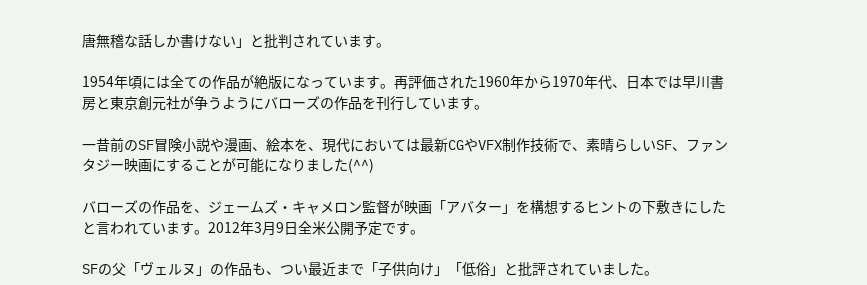唐無稽な話しか書けない」と批判されています。

1954年頃には全ての作品が絶版になっています。再評価された1960年から1970年代、日本では早川書房と東京創元社が争うようにバローズの作品を刊行しています。

一昔前のSF冒険小説や漫画、絵本を、現代においては最新CGやVFX制作技術で、素晴らしいSF、ファンタジー映画にすることが可能になりました(^^)

バローズの作品を、ジェームズ・キャメロン監督が映画「アバター」を構想するヒントの下敷きにしたと言われています。2012年3月9日全米公開予定です。

SFの父「ヴェルヌ」の作品も、つい最近まで「子供向け」「低俗」と批評されていました。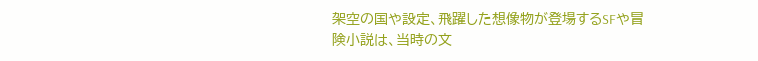架空の国や設定、飛躍した想像物が登場するSFや冒険小説は、当時の文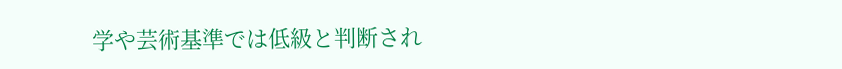学や芸術基準では低級と判断され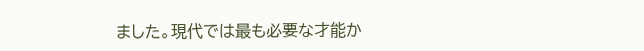ました。現代では最も必要な才能か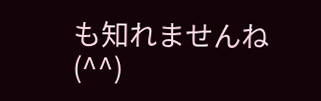も知れませんね(^^)